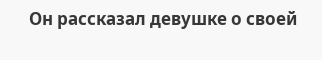Он рассказал девушке о своей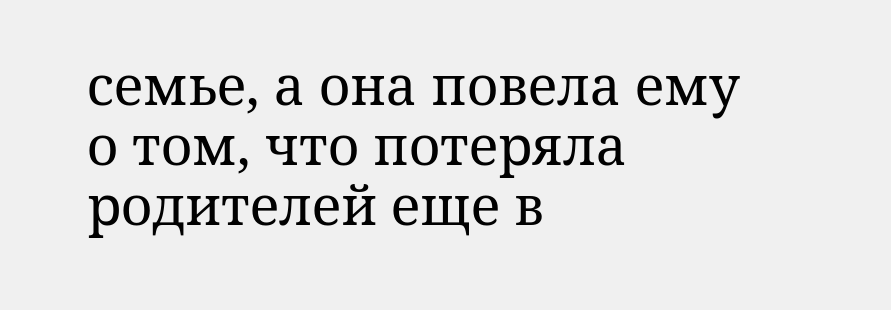семье, а она повела ему о том, что потеряла родителей еще в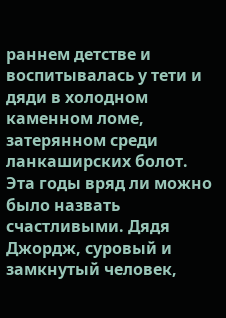раннем детстве и воспитывалась у тети и дяди в холодном каменном ломе, затерянном среди ланкаширских болот.
Эта годы вряд ли можно было назвать счастливыми. Дядя Джордж, суровый и замкнутый человек,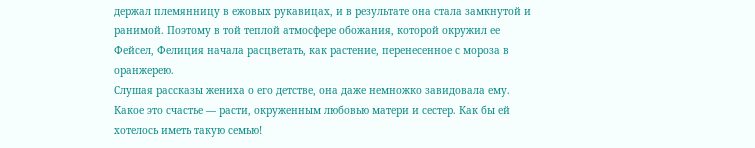держал племянницу в ежовых рукавицах, и в результате она стала замкнутой и ранимой. Поэтому в той теплой атмосфере обожания, которой окружил ее Фейсел, Фелиция начала расцветать, как растение, перенесенное с мороза в оранжерею.
Слушая рассказы жениха о его детстве, она даже немножко завидовала ему. Какое это счастье — расти, окруженным любовью матери и сестер. Как бы ей хотелось иметь такую семью!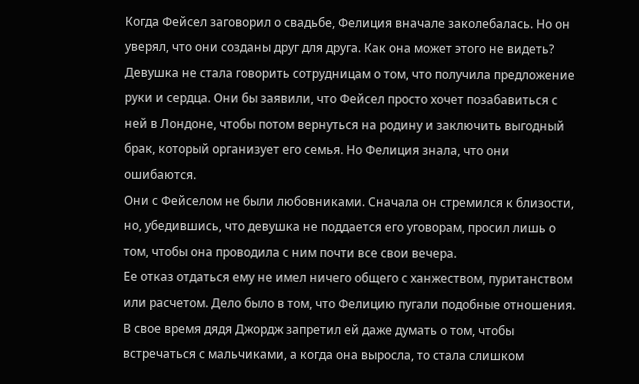Когда Фейсел заговорил о свадьбе, Фелиция вначале заколебалась. Но он уверял, что они созданы друг для друга. Как она может этого не видеть?
Девушка не стала говорить сотрудницам о том, что получила предложение руки и сердца. Они бы заявили, что Фейсел просто хочет позабавиться с ней в Лондоне, чтобы потом вернуться на родину и заключить выгодный брак, который организует его семья. Но Фелиция знала, что они ошибаются.
Они с Фейселом не были любовниками. Сначала он стремился к близости, но, убедившись, что девушка не поддается его уговорам, просил лишь о том, чтобы она проводила с ним почти все свои вечера.
Ее отказ отдаться ему не имел ничего общего с ханжеством, пуританством или расчетом. Дело было в том, что Фелицию пугали подобные отношения. В свое время дядя Джордж запретил ей даже думать о том, чтобы встречаться с мальчиками, а когда она выросла, то стала слишком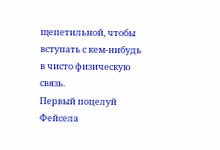щепетильной, чтобы вступать с кем-нибудь в чисто физическую связь.
Первый поцелуй Фейсела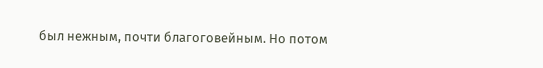был нежным, почти благоговейным. Но потом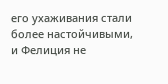его ухаживания стали более настойчивыми, и Фелиция не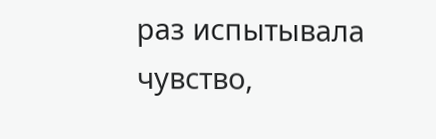раз испытывала чувство,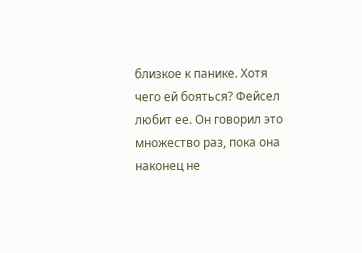близкое к панике. Хотя чего ей бояться? Фейсел любит ее. Он говорил это множество раз, пока она наконец не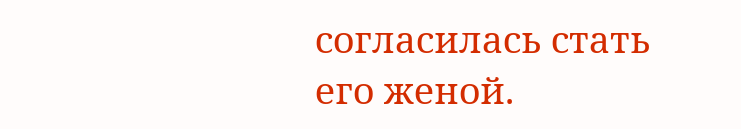согласилась стать его женой.